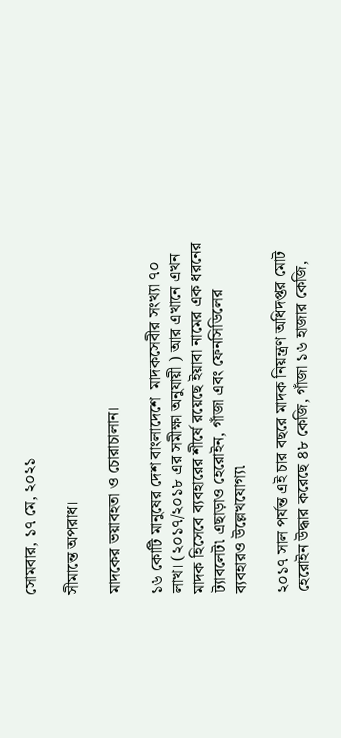সোমবার, ১৭ মে, ২০২১

সীমান্তে অপরাধ।

মাদকের ভয়াবহতা ও চোরাচালান।

১৬ কোটি মানুষের দেশ বাংলাদেশে  মাদকসেবীর সংখ্যা ৭০ লাখ। (২০১৭/২০১৮ এর সমীক্ষা অনুযায়ী ) আর এখানে এখন মাদক হিসেবে ব্যবহারের শীর্ষে রয়েছে ইয়াবা নামের এক ধরনের ট্যাবলেট৷ এছাড়াও হেরোইন, গাঁজা এবং ফেনসিডিলের ব্যবহারও উল্লেখযোগ্য৷

২০১৭ সাল পর্যন্ত এই চার বছরে মাদক নিয়ন্ত্রণ অধিদপ্তর মোট হেরোইন উদ্ধার করেছে ৪৮ কেজি, গাঁজা ১৬ হাজার কেজি,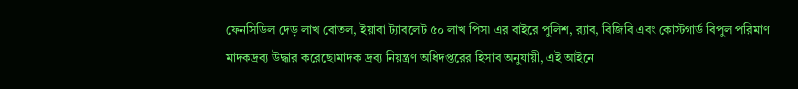ফেনসিডিল দেড় লাখ বোতল, ইয়াবা ট্যাবলেট ৫০ লাখ পিস৷ এর বাইরে পুলিশ, র‌্যাব, বিজিবি এবং কোস্টগার্ড বিপুল পরিমাণ মাদকদ্রব্য উদ্ধার করেছে৷মাদক দ্রব্য নিয়ন্ত্রণ অধিদপ্তরের হিসাব অনুযায়ী, এই আইনে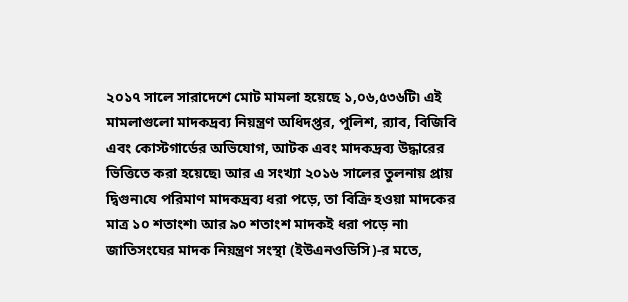২০১৭ সালে সারাদেশে মোট মামলা হয়েছে ১,০৬,৫৩৬টি৷ এই মামলাগুলো মাদকদ্রব্য নিয়ন্ত্রণ অধিদপ্তর, পুলিশ, র‌্যাব, বিজিবি এবং কোস্টগার্ডের অভিযোগ, আটক এবং মাদকদ্রব্য উদ্ধারের ভিত্তিতে করা হয়েছে৷ আর এ সংখ্যা ২০১৬ সালের তুলনায় প্রায় দ্বিগুন৷যে পরিমাণ মাদকদ্রব্য ধরা পড়ে, তা বিক্রি হওয়া মাদকের মাত্র ১০ শতাংশ৷ আর ৯০ শতাংশ মাদকই ধরা পড়ে না৷ জাতিসংঘের মাদক নিয়ন্ত্রণ সংস্থা (ইউএনওডিসি)-র মতে,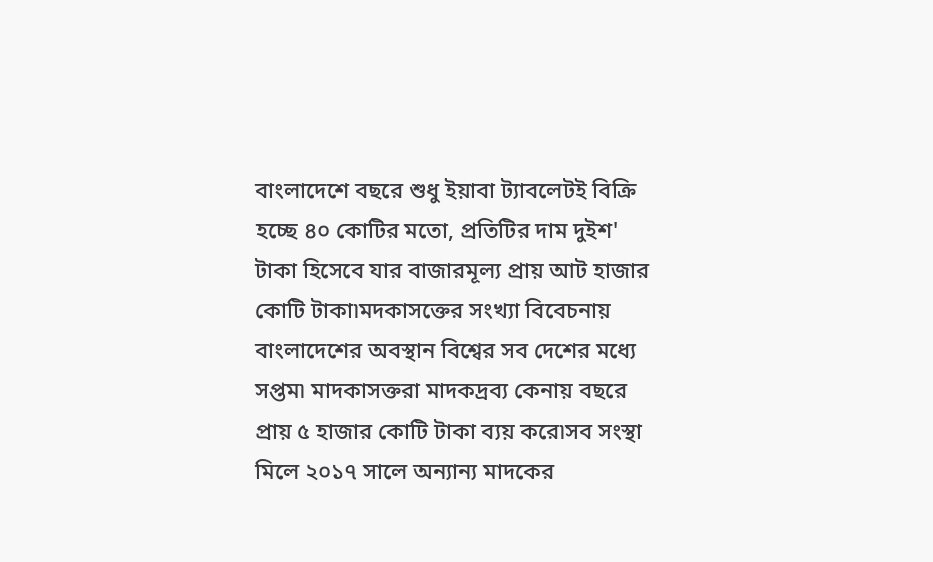বাংলাদেশে বছরে শুধু ইয়াবা ট্যাবলেটই বিক্রি হচ্ছে ৪০ কোটির মতো, প্রতিটির দাম দুইশ' টাকা হিসেবে যার বাজারমূল্য প্রায় আট হাজার কোটি টাকা৷মদকাসক্তের সংখ্যা বিবেচনায় বাংলাদেশের অবস্থান বিশ্বের সব দেশের মধ্যে সপ্তম৷ মাদকাসক্তরা মাদকদ্রব্য কেনায় বছরে প্রায় ৫ হাজার কোটি টাকা ব্যয় করে৷সব সংস্থা মিলে ২০১৭ সালে অন্যান্য মাদকের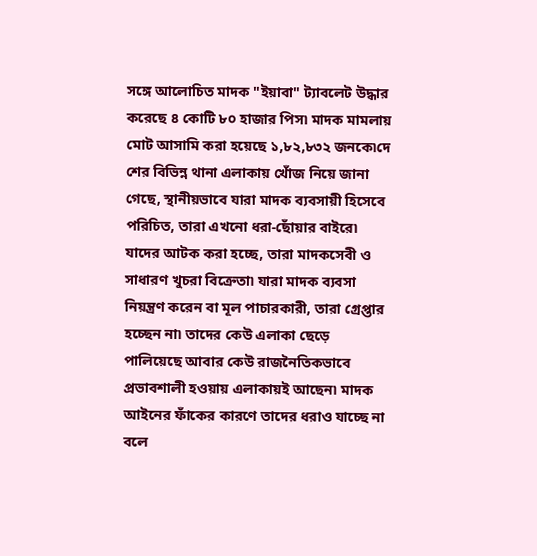সঙ্গে আলোচিত মাদক "ইয়াবা" ট্যাবলেট উদ্ধার করেছে ৪ কোটি ৮০ হাজার পিস৷ মাদক মামলায় মোট আসামি করা হয়েছে ১,৮২,৮৩২ জনকে৷দে শের বিভিন্ন থানা এলাকায় খোঁজ নিয়ে জানা গেছে, স্থানীয়ভাবে যারা মাদক ব্যবসায়ী হিসেবে পরিচিত, তারা এখনো ধরা-ছোঁয়ার বাইরে৷ যাদের আটক করা হচ্ছে, তারা মাদকসেবী ও সাধারণ খুচরা বিক্রেতা৷ যারা মাদক ব্যবসা নিয়ন্ত্রণ করেন বা মূল পাচারকারী, তারা গ্রেপ্তার হচ্ছেন না৷ তাদের কেউ এলাকা ছেড়ে পালিয়েছে আবার কেউ রাজনৈতিকভাবে প্রভাবশালী হওয়ায় এলাকায়ই আছেন৷ মাদক আইনের ফাঁকের কারণে তাদের ধরাও যাচ্ছে না বলে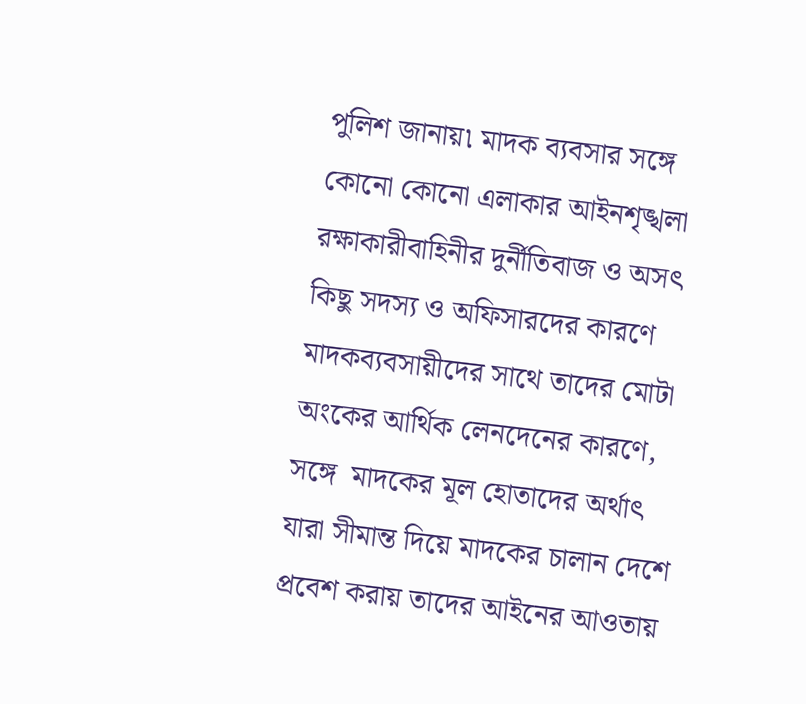পুলিশ জানায়৷ মাদক ব্যবসার সঙ্গে কোনো কোনো এলাকার আইনশৃঙ্খলা রক্ষাকারীবাহিনীর দুর্নীতিবাজ ও অসৎ কিছু সদস‍্য ও অফিসারদের কারণে মাদকব‍্যবসায়ীদের সাথে তাদের মোটা অংকের আর্থিক লেনদেনের কারণে, সঙ্গে  মাদকের মূল হোতাদের অর্থাৎ যারা সীমান্ত দিয়ে মাদকের চালান দেশে প্রবেশ করায় তাদের আইনের আওতায়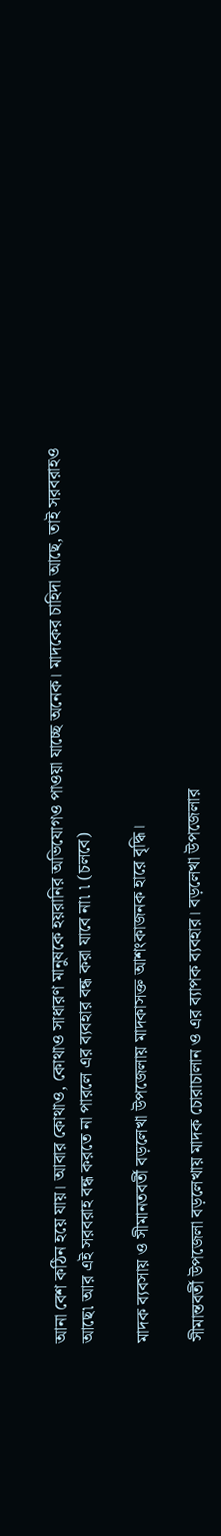আনা বেশ কঠিন হয়ে যায়। আবার কোথাও, কোথাও সাধারণ মানুষকে হয়রানির অভিযোগও পাওয়া যাচ্ছে অনেক। মাদকের চাহিদা আছে, তাই সরবরাহও আছে৷ আর এই সরবরাহ বন্ধ করতে না পারলে এর ব্যবহার বন্ধ করা যাবে না৷ ৷ (চলবে)

মাদক ব‍্যবসায় ও সীমানতবর্তী বড়লেখা উপজেলায় মাদকাসক্ত আশংকাজনক হারে বৃদ্ধি।

সীমান্তবর্তী উপজেলা বড়লেখায় মাদক চোরাচালান ও এর ব‍্যাপক ব‍্যবহার। বড়লেখা উপজেলার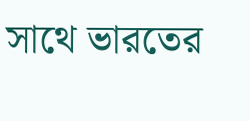সাথে ভারতের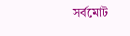সর্বমোট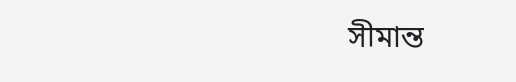সীমান্ত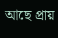আছে প্রায়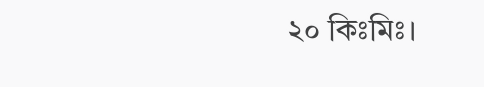২০ কিঃমিঃ।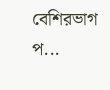বেশিরভাগ প...